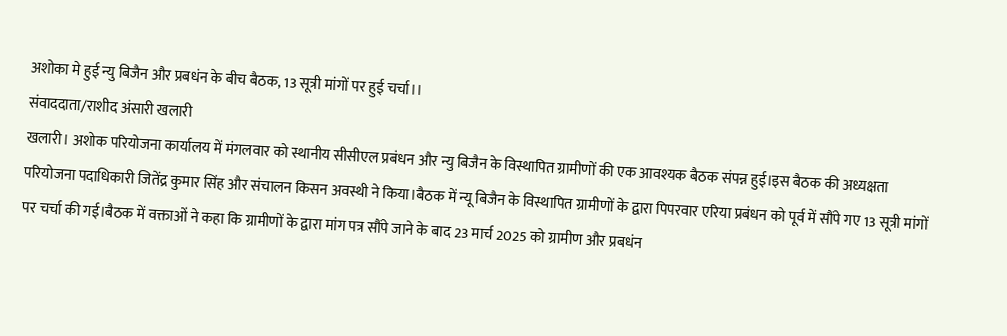अशोका मे हुई न्यु बिजैन और प्रबधंन के बीच बैठक, 13 सूत्री मांगों पर हुई चर्चा।।
संवाददाता/राशीद अंसारी खलारी
खलारी। अशोक परियोजना कार्यालय में मंगलवार को स्थानीय सीसीएल प्रबंधन और न्यु बिजैन के विस्थापित ग्रामीणों की एक आवश्यक बैठक संपन्न हुई।इस बैठक की अध्यक्षता परियोजना पदाधिकारी जितेंद्र कुमार सिंह और संचालन किसन अवस्थी ने किया।बैठक में न्यू बिजैन के विस्थापित ग्रामीणों के द्वारा पिपरवार एरिया प्रबंधन को पूर्व में सौंपे गए 13 सूत्री मांगों पर चर्चा की गई।बैठक में वक्ताओं ने कहा कि ग्रामीणों के द्वारा मांग पत्र सौंपे जाने के बाद 23 मार्च 2025 को ग्रामीण और प्रबधंन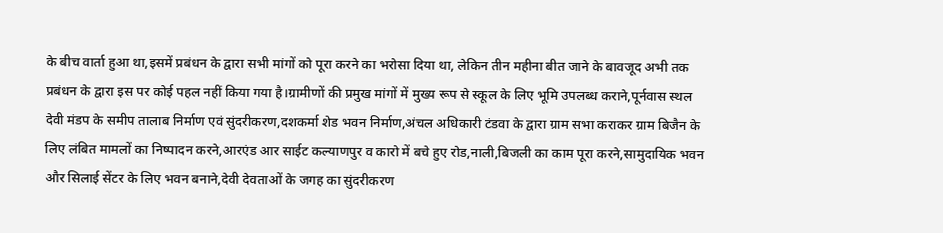के बीच वार्ता हुआ था,इसमें प्रबंधन के द्वारा सभी मांगों को पूरा करने का भरोसा दिया था, लेकिन तीन महीना बीत जाने के बावजूद अभी तक प्रबंधन के द्वारा इस पर कोई पहल नहीं किया गया है।ग्रामीणों की प्रमुख मांगों में मुख्य रूप से स्कूल के लिए भूमि उपलब्ध कराने,पूर्नवास स्थल देवी मंडप के समीप तालाब निर्माण एवं सुंदरीकरण,दशकर्मा शेड भवन निर्माण,अंचल अधिकारी टंडवा के द्वारा ग्राम सभा कराकर ग्राम बिजैन के लिए लंबित मामलों का निष्पादन करने,आरएंड आर साईट कल्याणपुर व कारो में बचे हुए रोड,नाली,बिजली का काम पूरा करने,सामुदायिक भवन और सिलाई सेंटर के लिए भवन बनाने,देवी देवताओं के जगह का सुंदरीकरण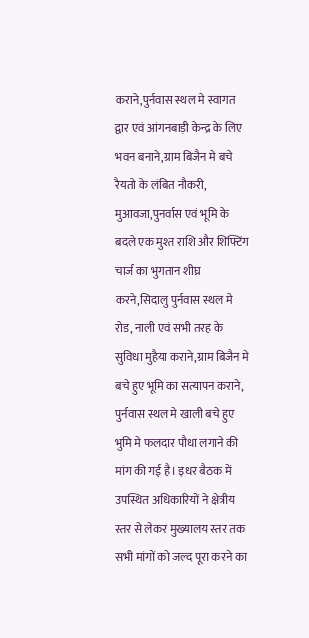कराने,पुर्नवास स्थल मे स्वागत द्वार एवं आंगनबाड़ी केन्द्र के लिए भवन बनाने,ग्राम बिजैन मे बचे रैयतो के लंबित नौकरी, मुआवजा,पुनर्वास एवं भूमि के बदले एक मुश्त राशि और शिफ्टिंग चार्ज का भुगतान शीघ्र करने,सिदालु पुर्नवास स्थल मे रोड, नाली एवं सभी तरह के सुविधा मुहैया कराने,ग्राम बिजैन मे बचे हुए भूमि का सत्यापन कराने, पुर्नवास स्थल मे खाली बचे हुए भुमि मे फलदार पौधा लगाने की मांग की गई है। इधर बैठक में उपस्थित अधिकारियों ने क्षेत्रीय स्तर से लेकर मुख्यालय स्तर तक सभी मांगों को जल्द पूरा करने का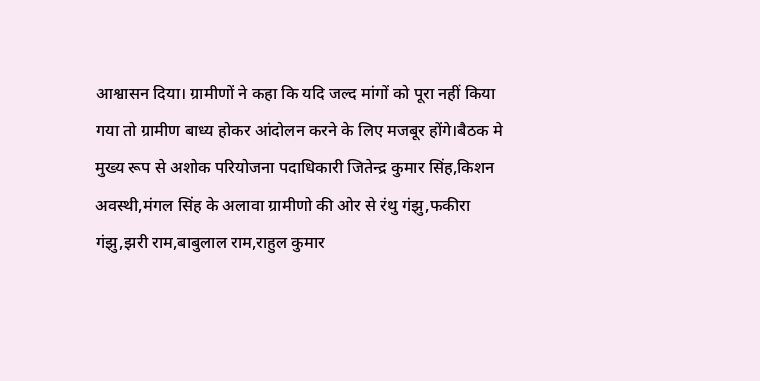आश्वासन दिया। ग्रामीणों ने कहा कि यदि जल्द मांगों को पूरा नहीं किया गया तो ग्रामीण बाध्य होकर आंदोलन करने के लिए मजबूर होंगे।बैठक मे मुख्य रूप से अशोक परियोजना पदाधिकारी जितेन्द्र कुमार सिंह,किशन अवस्थी,मंगल सिंह के अलावा ग्रामीणो की ओर से रंथु गंझु,फकीरा गंझु,झरी राम,बाबुलाल राम,राहुल कुमार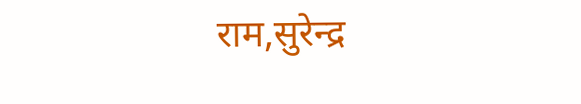राम,सुरेन्द्र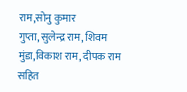राम,सोनु कुमार गुप्ता,सुलेन्द्र राम, शिवम मुंडा,विकाश राम, दीपक राम सहित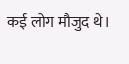कई लोग मौजुद थे।